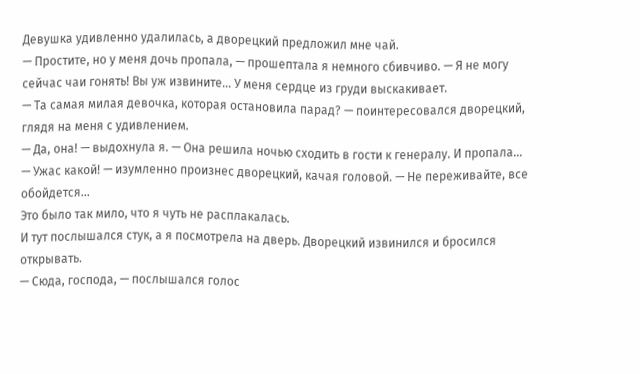Девушка удивленно удалилась, а дворецкий предложил мне чай.
— Простите, но у меня дочь пропала, — прошептала я немного сбивчиво. — Я не могу сейчас чаи гонять! Вы уж извините… У меня сердце из груди выскакивает.
— Та самая милая девочка, которая остановила парад? — поинтересовался дворецкий, глядя на меня с удивлением.
— Да, она! — выдохнула я. — Она решила ночью сходить в гости к генералу. И пропала…
— Ужас какой! — изумленно произнес дворецкий, качая головой. — Не переживайте, все обойдется…
Это было так мило, что я чуть не расплакалась.
И тут послышался стук, а я посмотрела на дверь. Дворецкий извинился и бросился открывать.
— Сюда, господа, — послышался голос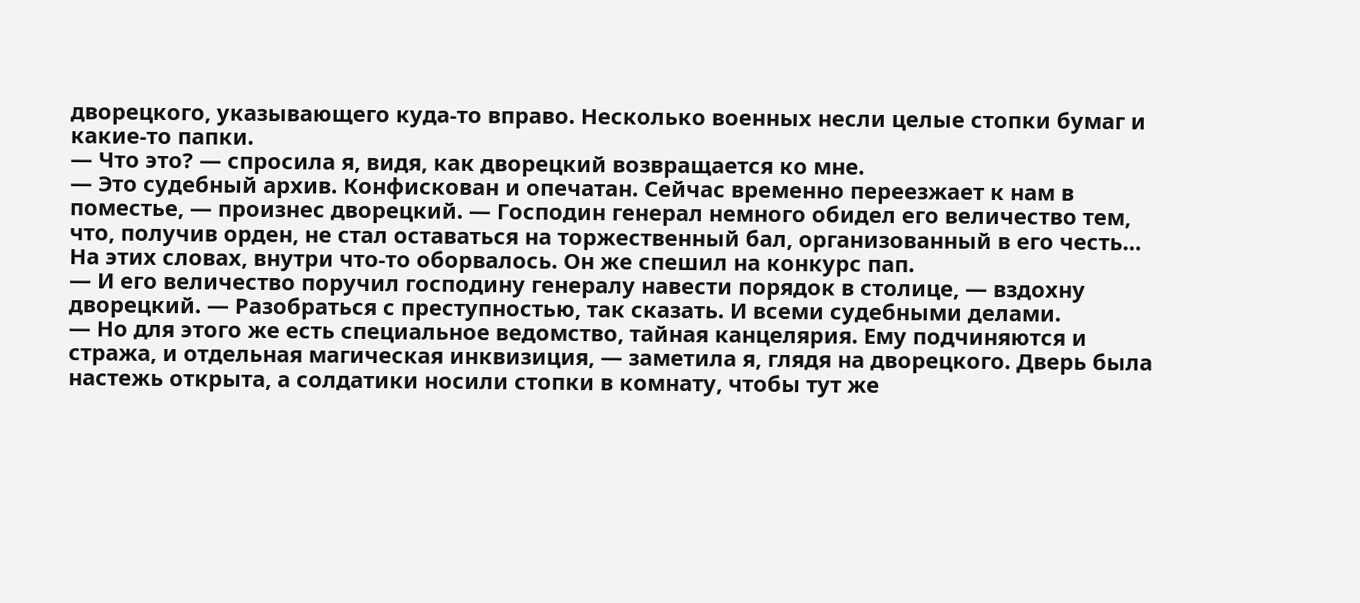дворецкого, указывающего куда-то вправо. Несколько военных несли целые стопки бумаг и какие-то папки.
— Что это? — спросила я, видя, как дворецкий возвращается ко мне.
— Это судебный архив. Конфискован и опечатан. Сейчас временно переезжает к нам в поместье, — произнес дворецкий. — Господин генерал немного обидел его величество тем, что, получив орден, не стал оставаться на торжественный бал, организованный в его честь…
На этих словах, внутри что-то оборвалось. Он же спешил на конкурс пап.
— И его величество поручил господину генералу навести порядок в столице, — вздохну дворецкий. — Разобраться с преступностью, так сказать. И всеми судебными делами.
— Но для этого же есть специальное ведомство, тайная канцелярия. Ему подчиняются и стража, и отдельная магическая инквизиция, — заметила я, глядя на дворецкого. Дверь была настежь открыта, а солдатики носили стопки в комнату, чтобы тут же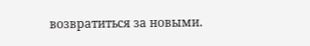возвратиться за новыми.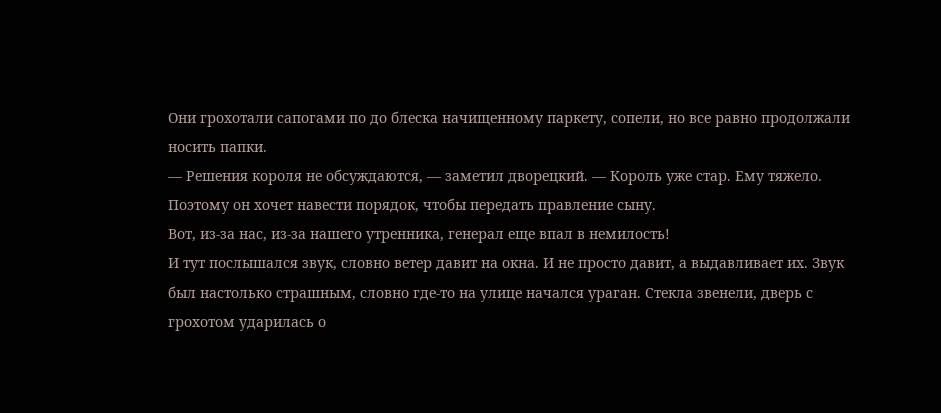Они грохотали сапогами по до блеска начищенному паркету, сопели, но все равно продолжали носить папки.
— Решения короля не обсуждаются, — заметил дворецкий. — Король уже стар. Ему тяжело. Поэтому он хочет навести порядок, чтобы передать правление сыну.
Вот, из-за нас, из-за нашего утренника, генерал еще впал в немилость!
И тут послышался звук, словно ветер давит на окна. И не просто давит, а выдавливает их. Звук был настолько страшным, словно где-то на улице начался ураган. Стекла звенели, дверь с грохотом ударилась о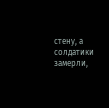стену, а солдатики замерли,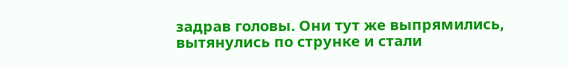задрав головы. Они тут же выпрямились, вытянулись по струнке и стали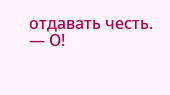отдавать честь.
— О!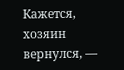Кажется, хозяин вернулся, —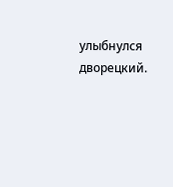улыбнулся дворецкий.